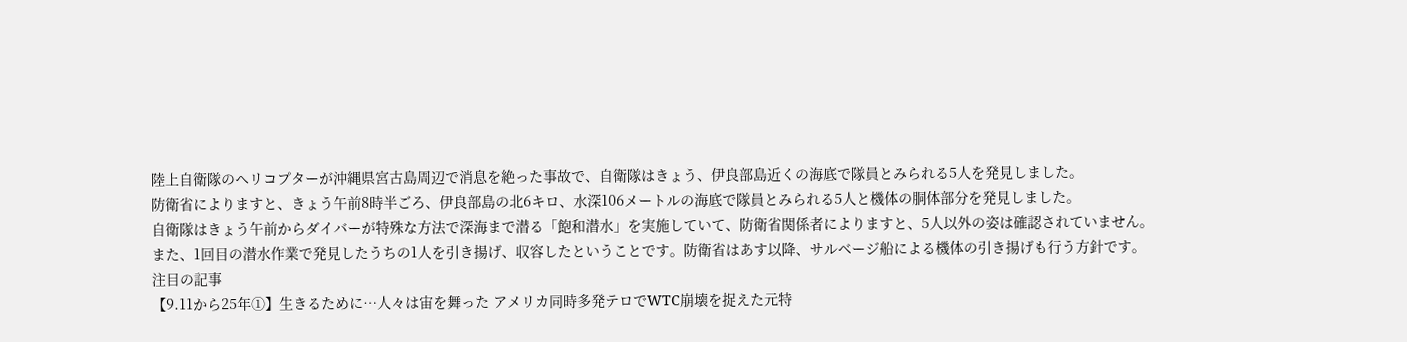陸上自衛隊のヘリコプターが沖縄県宮古島周辺で消息を絶った事故で、自衛隊はきょう、伊良部島近くの海底で隊員とみられる5人を発見しました。
防衛省によりますと、きょう午前8時半ごろ、伊良部島の北6キロ、水深106メートルの海底で隊員とみられる5人と機体の胴体部分を発見しました。
自衛隊はきょう午前からダイバーが特殊な方法で深海まで潜る「飽和潜水」を実施していて、防衛省関係者によりますと、5人以外の姿は確認されていません。
また、1回目の潜水作業で発見したうちの1人を引き揚げ、収容したということです。防衛省はあす以降、サルベージ船による機体の引き揚げも行う方針です。
注目の記事
【9.11から25年①】生きるために…人々は宙を舞った アメリカ同時多発テロでWTC崩壊を捉えた元特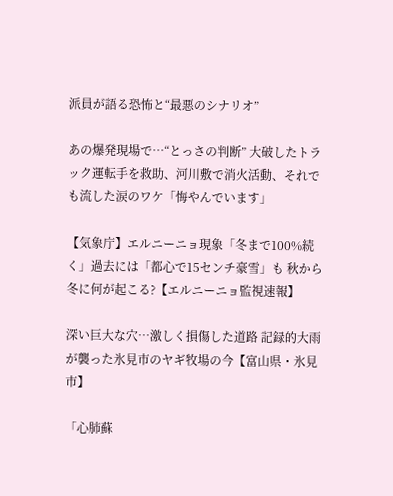派員が語る恐怖と“最悪のシナリオ”

あの爆発現場で…“とっさの判断” 大破したトラック運転手を救助、河川敷で消火活動、それでも流した涙のワケ「悔やんでいます」

【気象庁】エルニーニョ現象「冬まで100%続く」過去には「都心で15センチ豪雪」も 秋から冬に何が起こる?【エルニーニョ監視速報】

深い巨大な穴…激しく損傷した道路 記録的大雨が襲った氷見市のヤギ牧場の今【富山県・氷見市】

「心肺蘇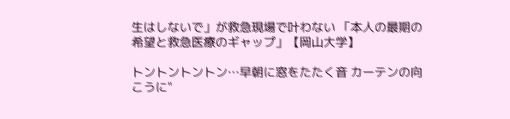生はしないで」が救急現場で叶わない 「本人の最期の希望と救急医療のギャップ」【岡山大学】

トントントントン…早朝に窓をたたく音 カーテンの向こうに"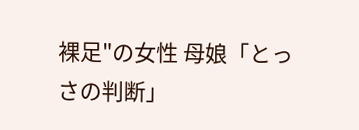裸足"の女性 母娘「とっさの判断」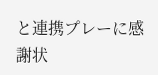と連携プレーに感謝状